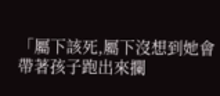「屬下該死,屬下沒想到她會帶著孩子跑出來攔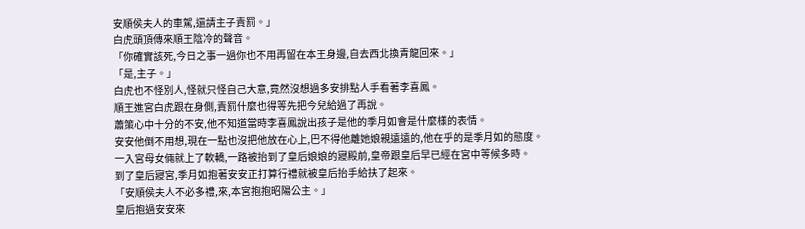安順侯夫人的車駕,還請主子責罰。」
白虎頭頂傳來順王陰冷的聲音。
「你確實該死,今日之事一過你也不用再留在本王身邊,自去西北換青龍回來。」
「是,主子。」
白虎也不怪別人,怪就只怪自己大意,竟然沒想過多安排點人手看著李喜鳳。
順王進宮白虎跟在身側,責罰什麼也得等先把今兒給過了再說。
蕭策心中十分的不安,他不知道當時李喜鳳說出孩子是他的季月如會是什麼樣的表情。
安安他倒不用想,現在一點也沒把他放在心上,巴不得他離她娘親遠遠的,他在乎的是季月如的態度。
一入宮母女倆就上了軟轎,一路被抬到了皇后娘娘的寢殿前,皇帝跟皇后早已經在宮中等候多時。
到了皇后寢宮,季月如抱著安安正打算行禮就被皇后抬手給扶了起來。
「安順侯夫人不必多禮,來,本宮抱抱昭陽公主。」
皇后抱過安安來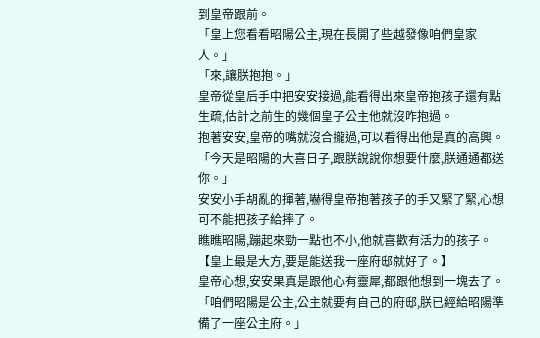到皇帝跟前。
「皇上您看看昭陽公主,現在長開了些越發像咱們皇家人。」
「來,讓朕抱抱。」
皇帝從皇后手中把安安接過,能看得出來皇帝抱孩子還有點生疏,估計之前生的幾個皇子公主他就沒咋抱過。
抱著安安,皇帝的嘴就沒合攏過,可以看得出他是真的高興。
「今天是昭陽的大喜日子,跟朕說說你想要什麼,朕通通都送你。」
安安小手胡亂的揮著,嚇得皇帝抱著孩子的手又緊了緊,心想可不能把孩子給摔了。
瞧瞧昭陽,蹦起來勁一點也不小,他就喜歡有活力的孩子。
【皇上最是大方,要是能送我一座府邸就好了。】
皇帝心想,安安果真是跟他心有靈犀,都跟他想到一塊去了。
「咱們昭陽是公主,公主就要有自己的府邸,朕已經給昭陽準備了一座公主府。」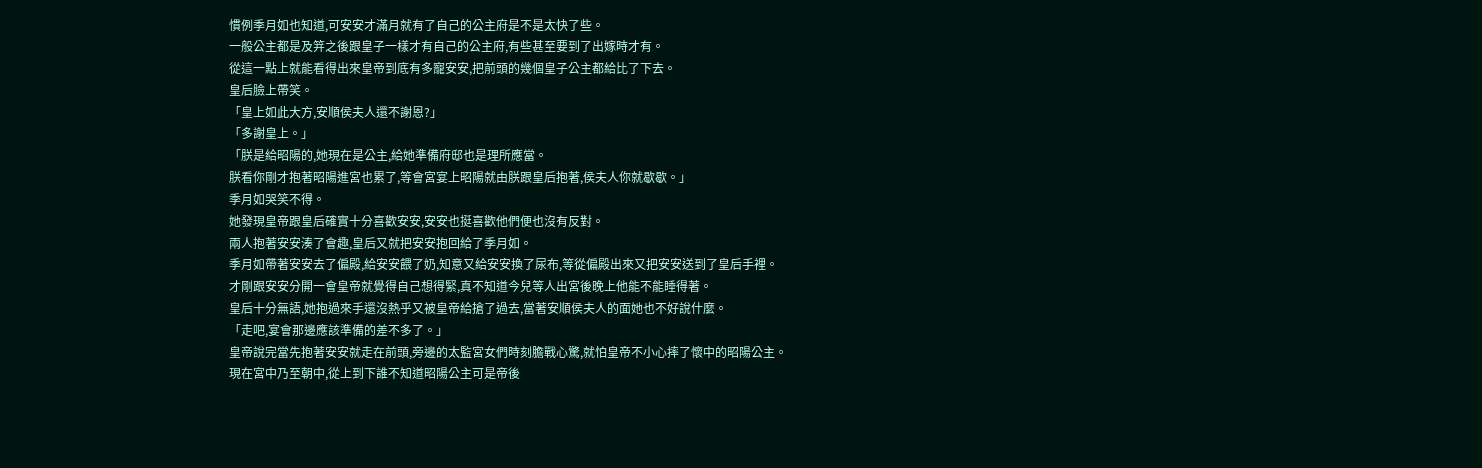慣例季月如也知道,可安安才滿月就有了自己的公主府是不是太快了些。
一般公主都是及笄之後跟皇子一樣才有自己的公主府,有些甚至要到了出嫁時才有。
從這一點上就能看得出來皇帝到底有多寵安安,把前頭的幾個皇子公主都給比了下去。
皇后臉上帶笑。
「皇上如此大方,安順侯夫人還不謝恩?」
「多謝皇上。」
「朕是給昭陽的,她現在是公主,給她準備府邸也是理所應當。
朕看你剛才抱著昭陽進宮也累了,等會宮宴上昭陽就由朕跟皇后抱著,侯夫人你就歇歇。」
季月如哭笑不得。
她發現皇帝跟皇后確實十分喜歡安安,安安也挺喜歡他們便也沒有反對。
兩人抱著安安湊了會趣,皇后又就把安安抱回給了季月如。
季月如帶著安安去了偏殿,給安安餵了奶,知意又給安安換了尿布,等從偏殿出來又把安安送到了皇后手裡。
才剛跟安安分開一會皇帝就覺得自己想得緊,真不知道今兒等人出宮後晚上他能不能睡得著。
皇后十分無語,她抱過來手還沒熱乎又被皇帝給搶了過去,當著安順侯夫人的面她也不好說什麼。
「走吧,宴會那邊應該準備的差不多了。」
皇帝說完當先抱著安安就走在前頭,旁邊的太監宮女們時刻膽戰心驚,就怕皇帝不小心摔了懷中的昭陽公主。
現在宮中乃至朝中,從上到下誰不知道昭陽公主可是帝後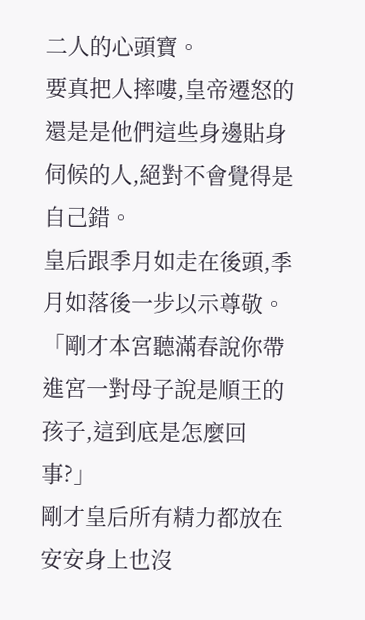二人的心頭寶。
要真把人摔嘍,皇帝遷怒的還是是他們這些身邊貼身伺候的人,絕對不會覺得是自己錯。
皇后跟季月如走在後頭,季月如落後一步以示尊敬。
「剛才本宮聽滿春說你帶進宮一對母子說是順王的孩子,這到底是怎麼回事?」
剛才皇后所有精力都放在安安身上也沒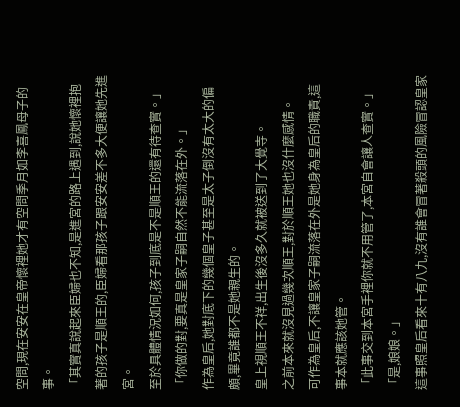空問,現在安安在皇帝懷裡她才有空問季月如李喜鳳母子的事。
「其實真說起來臣婦也不知,是進宮的路上遇到,說她懷裡抱著的孩子是順王的,臣婦看那孩子跟安安差不多大便讓她先進宮。
至於具體情況如何,孩子到底是不是順王的還有待查實。」
「你做的對,要真是皇家子嗣自然不能流落在外。」
作為皇后,她對底下的幾個皇子甚至是太子倒沒有太大的偏頗,畢竟誰都不是她親生的。
皇上視順王不祥,出生後沒多久就被送到了大覺寺。
之前本來就沒見過幾次順王,對於順王她也沒什麼感情。
可作為皇后,不讓皇家子嗣流落在外是她身為皇后的職責,這事本就應該她管。
「此事交到本宮手裡你就不用管了,本宮自會讓人查實。」
「是,娘娘。」
這事照皇后看來十有八九,沒有誰會冒著殺頭的風險冒認皇家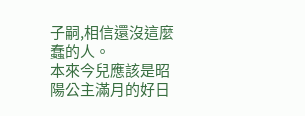子嗣,相信還沒這麼蠢的人。
本來今兒應該是昭陽公主滿月的好日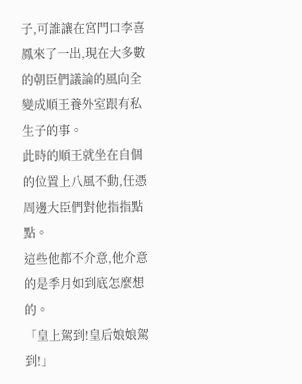子,可誰讓在宮門口李喜鳳來了一出,現在大多數的朝臣們議論的風向全變成順王養外室跟有私生子的事。
此時的順王就坐在自個的位置上八風不動,任憑周邊大臣們對他指指點點。
這些他都不介意,他介意的是季月如到底怎麼想的。
「皇上駕到!皇后娘娘駕到!」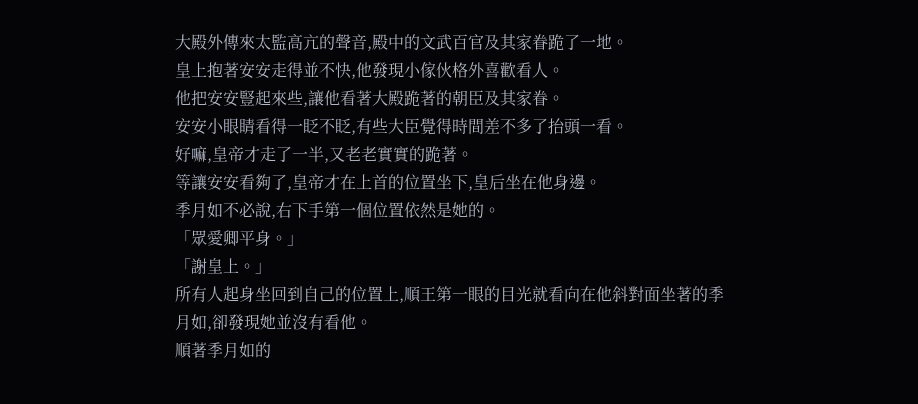大殿外傳來太監高亢的聲音,殿中的文武百官及其家眷跪了一地。
皇上抱著安安走得並不快,他發現小傢伙格外喜歡看人。
他把安安豎起來些,讓他看著大殿跪著的朝臣及其家眷。
安安小眼睛看得一眨不眨,有些大臣覺得時間差不多了抬頭一看。
好嘛,皇帝才走了一半,又老老實實的跪著。
等讓安安看夠了,皇帝才在上首的位置坐下,皇后坐在他身邊。
季月如不必說,右下手第一個位置依然是她的。
「眾愛卿平身。」
「謝皇上。」
所有人起身坐回到自己的位置上,順王第一眼的目光就看向在他斜對面坐著的季月如,卻發現她並沒有看他。
順著季月如的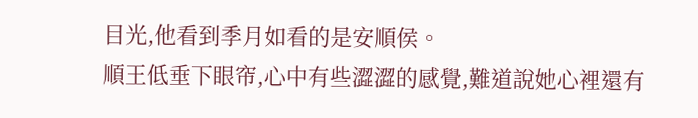目光,他看到季月如看的是安順侯。
順王低垂下眼帘,心中有些澀澀的感覺,難道說她心裡還有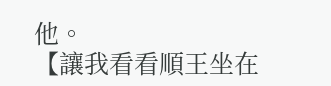他。
【讓我看看順王坐在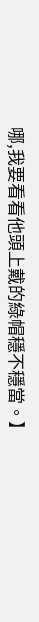哪,我要看看他頭上戴的綠帽穩不穩當。】